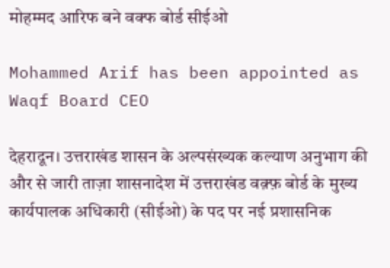मोहम्मद आरिफ बने वक्फ बोर्ड सीईओ

Mohammed Arif has been appointed as Waqf Board CEO

देहरादून। उत्तराखंड शासन के अल्पसंख्यक कल्याण अनुभाग की और से जारी ताज़ा शासनादेश में उत्तराखंड वक़्फ़ बोर्ड के मुख्य कार्यपालक अधिकारी (सीईओ) के पद पर नई प्रशासनिक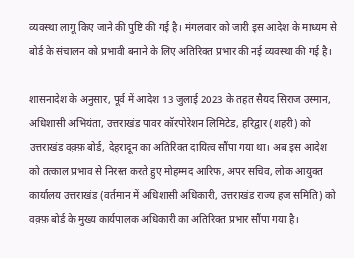व्यवस्था लागू किए जाने की पुष्टि की गई है। मंगलवार को जारी इस आदेश के माध्यम से बोर्ड के संचालन को प्रभावी बनाने के लिए अतिरिक्त प्रभार की नई व्यवस्था की गई है।

शासनादेश के अनुसार, पूर्व में आदेश 13 जुलाई 2023 के तहत सैयद सिराज उस्मान, अधिशासी अभियंता, उत्तराखंड पावर कॉरपोरेशन लिमिटेड, हरिद्वार (शहरी) को उत्तराखंड वक़्फ़ बोर्ड, देहरादून का अतिरिक्त दायित्व सौंपा गया था। अब इस आदेश को तत्काल प्रभाव से निरस्त करते हुए मोहम्मद आरिफ, अपर सचिव, लोक आयुक्त कार्यालय उत्तराखंड (वर्तमान में अधिशासी अधिकारी, उत्तराखंड राज्य हज समिति) को वक़्फ़ बोर्ड के मुख्य कार्यपालक अधिकारी का अतिरिक्त प्रभार सौंपा गया है।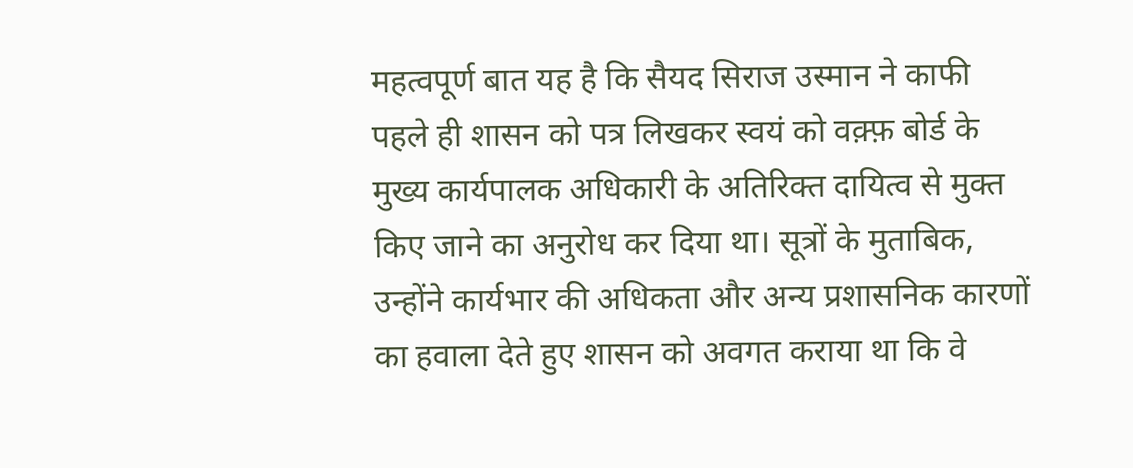महत्वपूर्ण बात यह है कि सैयद सिराज उस्मान ने काफी पहले ही शासन को पत्र लिखकर स्वयं को वक़्फ़ बोर्ड के मुख्य कार्यपालक अधिकारी के अतिरिक्त दायित्व से मुक्त किए जाने का अनुरोध कर दिया था। सूत्रों के मुताबिक, उन्होंने कार्यभार की अधिकता और अन्य प्रशासनिक कारणों का हवाला देते हुए शासन को अवगत कराया था कि वे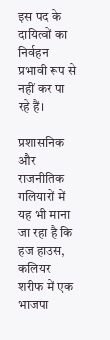इस पद के दायित्वों का निर्वहन प्रभावी रूप से नहीं कर पा रहे हैं।

प्रशासनिक और राजनीतिक गलियारों में यह भी माना जा रहा है कि हज हाउस, कलियर शरीफ में एक भाजपा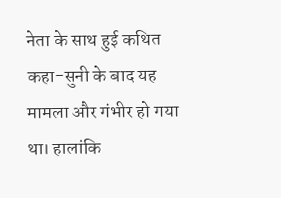नेता के साथ हुई कथित कहा-सुनी के बाद यह मामला और गंभीर हो गया था। हालांकि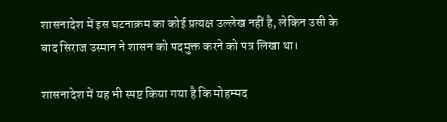शासनादेश में इस घटनाक्रम का कोई प्रत्यक्ष उल्लेख नहीं है, लेकिन उसी के बाद सिराज उस्मान ने शासन को पदमुक्त करने को पत्र लिखा था।

शासनादेश में यह भी स्पष्ट किया गया है कि मोहम्मद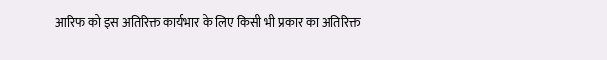आरिफ को इस अतिरिक्त कार्यभार के लिए किसी भी प्रकार का अतिरिक्त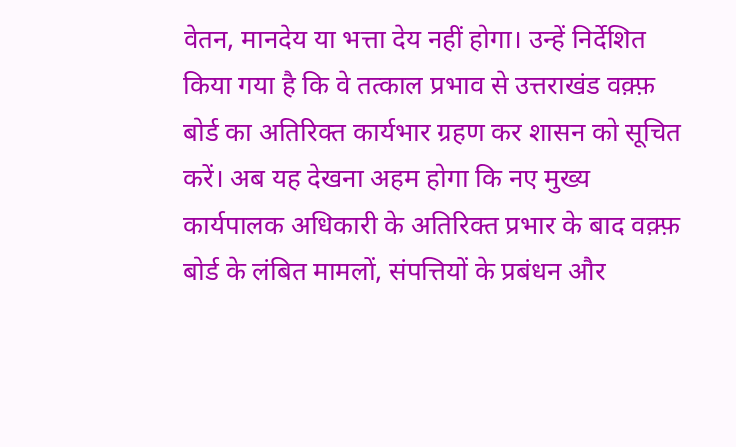वेतन, मानदेय या भत्ता देय नहीं होगा। उन्हें निर्देशित किया गया है कि वे तत्काल प्रभाव से उत्तराखंड वक़्फ़ बोर्ड का अतिरिक्त कार्यभार ग्रहण कर शासन को सूचित करें। अब यह देखना अहम होगा कि नए मुख्य कार्यपालक अधिकारी के अतिरिक्त प्रभार के बाद वक़्फ़ बोर्ड के लंबित मामलों, संपत्तियों के प्रबंधन और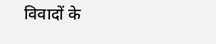विवादों के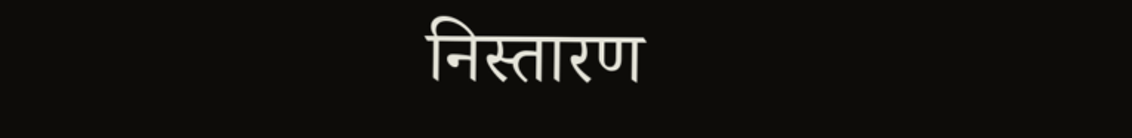निस्तारण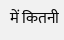में कितनी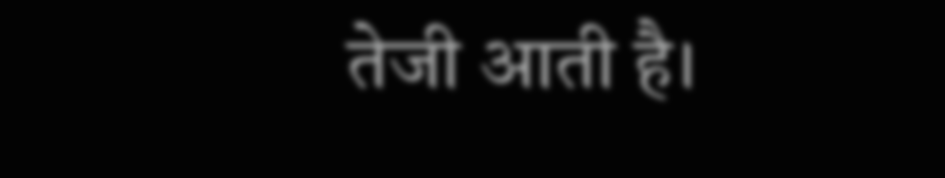तेजी आती है।